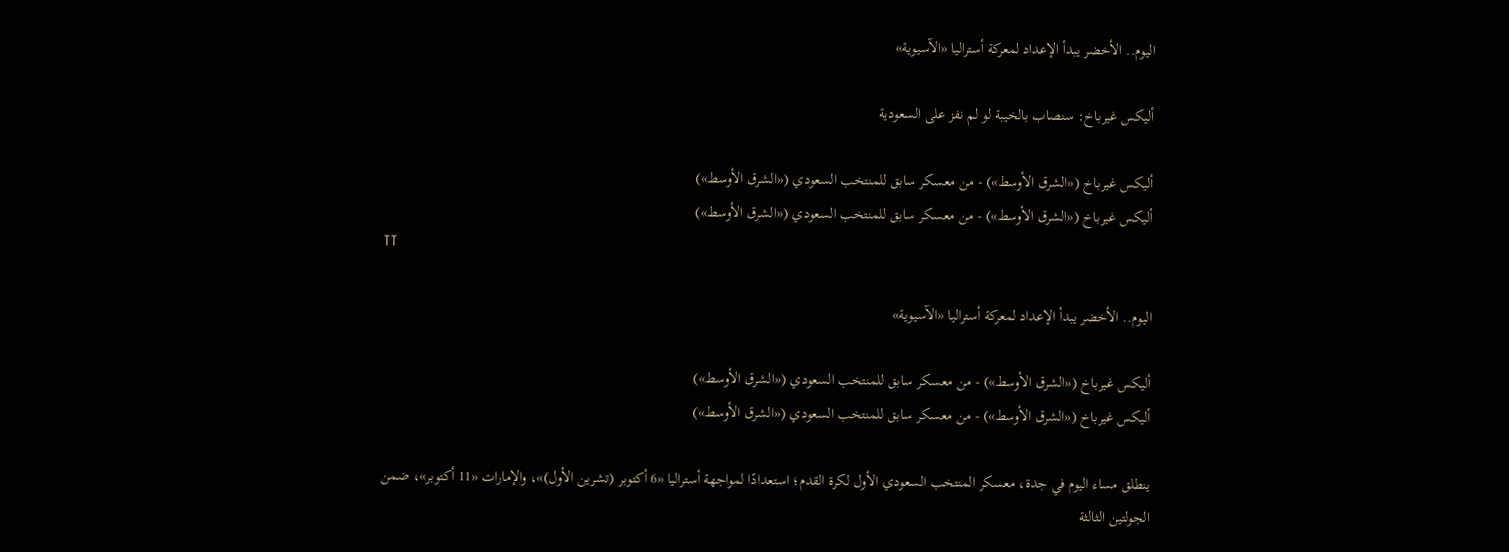اليوم.. الأخضر يبدأ الإعداد لمعركة أستراليا «الآسيوية»

أليكس غيرباخ: سنصاب بالخيبة لو لم نفز على السعودية

أليكس غيرباخ («الشرق الأوسط») - من معسكر سابق للمنتخب السعودي («الشرق الأوسط»)
أليكس غيرباخ («الشرق الأوسط») - من معسكر سابق للمنتخب السعودي («الشرق الأوسط»)
TT

اليوم.. الأخضر يبدأ الإعداد لمعركة أستراليا «الآسيوية»

أليكس غيرباخ («الشرق الأوسط») - من معسكر سابق للمنتخب السعودي («الشرق الأوسط»)
أليكس غيرباخ («الشرق الأوسط») - من معسكر سابق للمنتخب السعودي («الشرق الأوسط»)

ينطلق مساء اليوم في جدة، معسكر المنتخب السعودي الأول لكرة القدم؛ استعدادًا لمواجهة أستراليا «6 أكتوبر (تشرين الأول)»، والإمارات «11 أكتوبر»، ضمن الجولتين الثالثة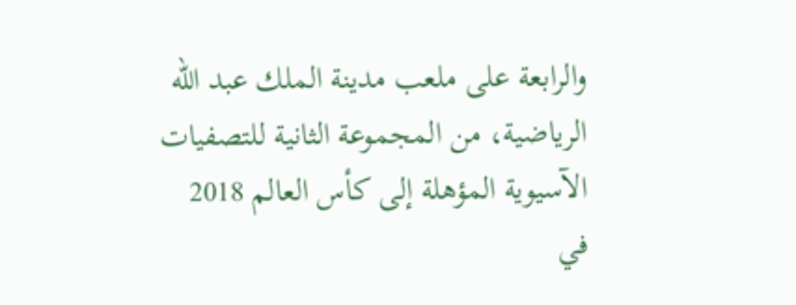والرابعة على ملعب مدينة الملك عبد الله الرياضية، من المجموعة الثانية للتصفيات الآسيوية المؤهلة إلى كأس العالم 2018 في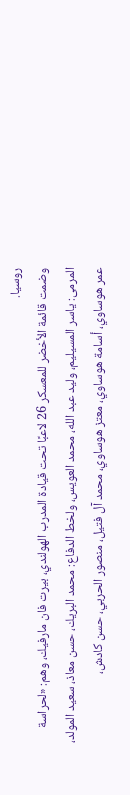روسيا.
وضمت قائمة الأخضر للمعسكر 26 لاعبًا تحت قيادة المدرب الهولندي، بيرت فان مارفيك، وهم: «لحراسة المرمى: ياسر المسيليم، وليد عبد الله، محمد العويس، ولخط الدفاع: محمد البريك، حسن معاذ، سعيد المولد، عمر هوساوي، أسامة هوساوي، معتز هوساوي، محمد آل فتيل، منصور الحربي، حسن كادش،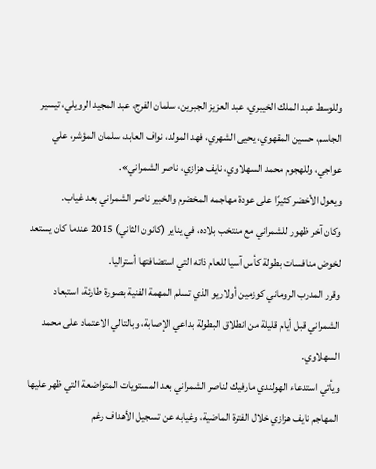وللوسط عبد الملك الخيبري، عبد العزيز الجبرين، سلمان الفرج، عبد المجيد الرويلي، تيسير الجاسم، حسين المقهوي، يحيى الشهري، فهد المولد، نواف العابد، سلمان المؤشر، علي عواجي، وللهجوم محمد السهلاوي، نايف هزازي، ناصر الشمراني».
ويعول الأخضر كثيرًا على عودة مهاجمه المخضرم والخبير ناصر الشمراني بعد غياب.
وكان آخر ظهور للشمراني مع منتخب بلاده، في يناير (كانون الثاني) 2015 عندما كان يستعد لخوض منافسات بطولة كأس آسيا للعام ذاته التي استضافتها أستراليا.
وقرر المدرب الروماني كوزمين أولاريو الذي تسلم المهمة الفنية بصورة طارئة، استبعاد الشمراني قبل أيام قليلة من انطلاق البطولة بداعي الإصابة، وبالتالي الاعتماد على محمد السهلاوي.
ويأتي استدعاء الهولندي مارفيك لناصر الشمراني بعد المستويات المتواضعة التي ظهر عليها المهاجم نايف هزازي خلال الفترة الماضية، وغيابه عن تسجيل الأهداف رغم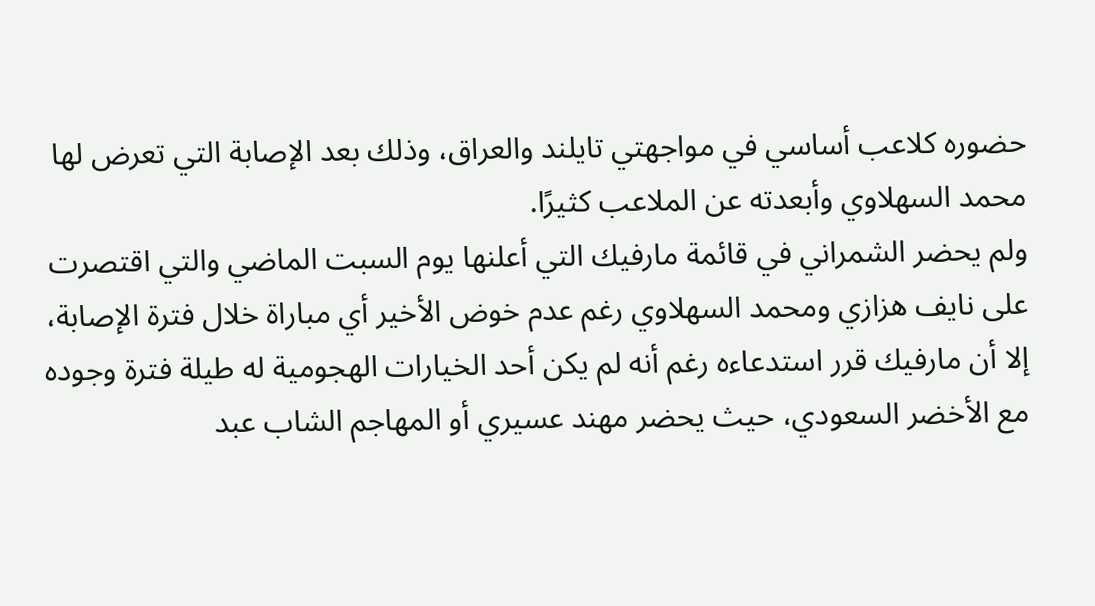حضوره كلاعب أساسي في مواجهتي تايلند والعراق، وذلك بعد الإصابة التي تعرض لها محمد السهلاوي وأبعدته عن الملاعب كثيرًا.
ولم يحضر الشمراني في قائمة مارفيك التي أعلنها يوم السبت الماضي والتي اقتصرت على نايف هزازي ومحمد السهلاوي رغم عدم خوض الأخير أي مباراة خلال فترة الإصابة، إلا أن مارفيك قرر استدعاءه رغم أنه لم يكن أحد الخيارات الهجومية له طيلة فترة وجوده مع الأخضر السعودي، حيث يحضر مهند عسيري أو المهاجم الشاب عبد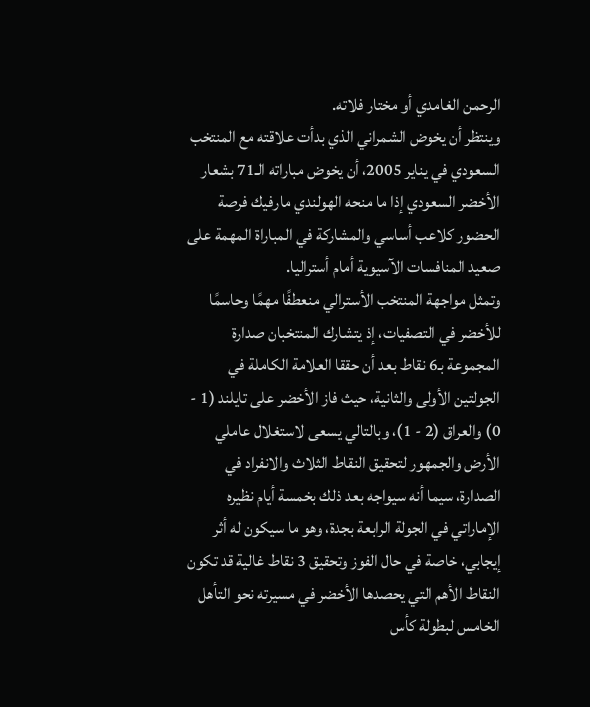الرحمن الغامدي أو مختار فلاته.
وينتظر أن يخوض الشمراني الذي بدأت علاقته مع المنتخب السعودي في يناير 2005، أن يخوض مباراته الـ71 بشعار الأخضر السعودي إذا ما منحه الهولندي مارفيك فرصة الحضور كلاعب أساسي والمشاركة في المباراة المهمة على صعيد المنافسات الآسيوية أمام أستراليا.
وتمثل مواجهة المنتخب الأسترالي منعطفًا مهمًا وحاسمًا للأخضر في التصفيات، إذ يتشارك المنتخبان صدارة المجموعة بـ6 نقاط بعد أن حققا العلامة الكاملة في الجولتين الأولى والثانية، حيث فاز الأخضر على تايلند (1 - 0) والعراق (2 - 1)، وبالتالي يسعى لاستغلال عاملي الأرض والجمهور لتحقيق النقاط الثلاث والانفراد في الصدارة، سيما أنه سيواجه بعد ذلك بخمسة أيام نظيره الإماراتي في الجولة الرابعة بجدة، وهو ما سيكون له أثر إيجابي، خاصة في حال الفوز وتحقيق 3 نقاط غالية قد تكون النقاط الأهم التي يحصدها الأخضر في مسيرته نحو التأهل الخامس لبطولة كأس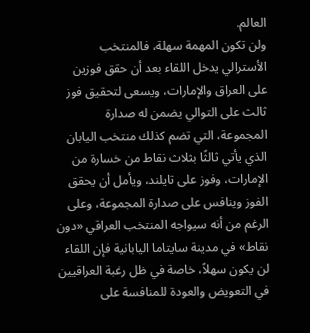العالم.
ولن تكون المهمة سهلة، فالمنتخب الأسترالي يدخل اللقاء بعد أن حقق فوزين على العراق والإمارات، ويسعى لتحقيق فوز ثالث على التوالي يضمن له صدارة المجموعة، التي تضم كذلك منتخب اليابان الذي يأتي ثالثًا بثلاث نقاط من خسارة من الإمارات، وفوز على تايلند، ويأمل أن يحقق الفوز وينافس على صدارة المجموعة، وعلى الرغم من أنه سيواجه المنتخب العراقي «دون نقاط» في مدينة سايتاما اليابانية فإن اللقاء لن يكون سهلاً، خاصة في ظل رغبة العراقيين في التعويض والعودة للمنافسة على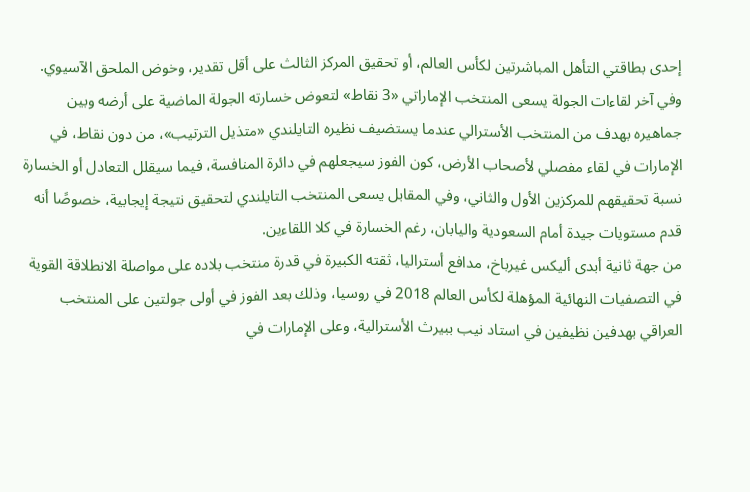إحدى بطاقتي التأهل المباشرتين لكأس العالم، أو تحقيق المركز الثالث على أقل تقدير، وخوض الملحق الآسيوي.
وفي آخر لقاءات الجولة يسعى المنتخب الإماراتي «3 نقاط» لتعوض خسارته الجولة الماضية على أرضه وبين جماهيره بهدف من المنتخب الأسترالي عندما يستضيف نظيره التايلندي «متذيل الترتيب»، من دون نقاط، في الإمارات في لقاء مفصلي لأصحاب الأرض، كون الفوز سيجعلهم في دائرة المنافسة، فيما سيقلل التعادل أو الخسارة نسبة تحقيقهم للمركزين الأول والثاني، وفي المقابل يسعى المنتخب التايلندي لتحقيق نتيجة إيجابية، خصوصًا أنه قدم مستويات جيدة أمام السعودية واليابان، رغم الخسارة في كلا اللقاءين.
من جهة ثانية أبدى أليكس غيرباخ، مدافع أستراليا، ثقته الكبيرة في قدرة منتخب بلاده على مواصلة الانطلاقة القوية في التصفيات النهائية المؤهلة لكأس العالم 2018 في روسيا، وذلك بعد الفوز في أولى جولتين على المنتخب العراقي بهدفين نظيفين في استاد نيب ببيرث الأسترالية، وعلى الإمارات في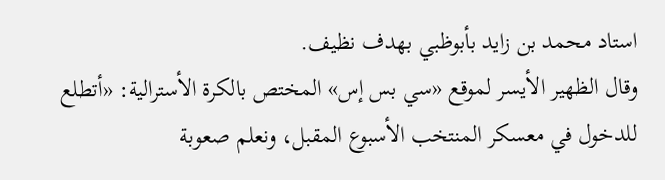استاد محمد بن زايد بأبوظبي بهدف نظيف.
وقال الظهير الأيسر لموقع «سي بس إس» المختص بالكرة الأسترالية: «أتطلع للدخول في معسكر المنتخب الأسبوع المقبل، ونعلم صعوبة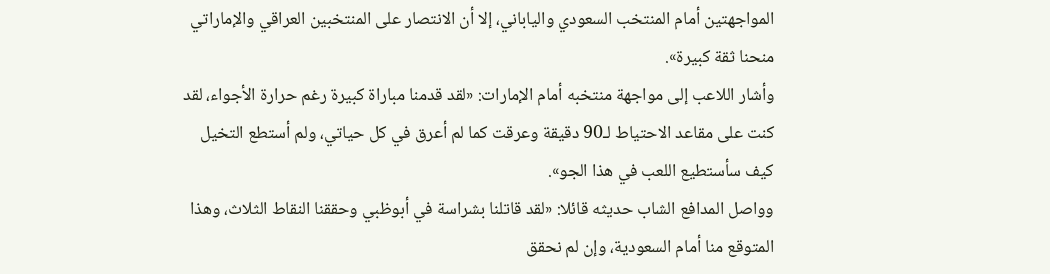المواجهتين أمام المنتخب السعودي والياباني، إلا أن الانتصار على المنتخبين العراقي والإماراتي منحنا ثقة كبيرة».
وأشار اللاعب إلى مواجهة منتخبه أمام الإمارات: «لقد قدمنا مباراة كبيرة رغم حرارة الأجواء، لقد كنت على مقاعد الاحتياط لـ90 دقيقة وعرقت كما لم أعرق في كل حياتي، ولم أستطع التخيل كيف سأستطيع اللعب في هذا الجو».
وواصل المدافع الشاب حديثه قائلا: «لقد قاتلنا بشراسة في أبوظبي وحققنا النقاط الثلاث، وهذا المتوقع منا أمام السعودية، وإن لم نحقق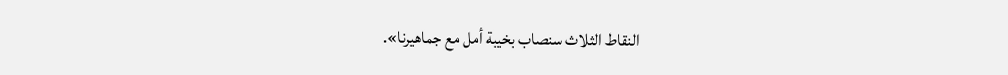النقاط الثلاث سنصاب بخيبة أمل مع جماهيرنا».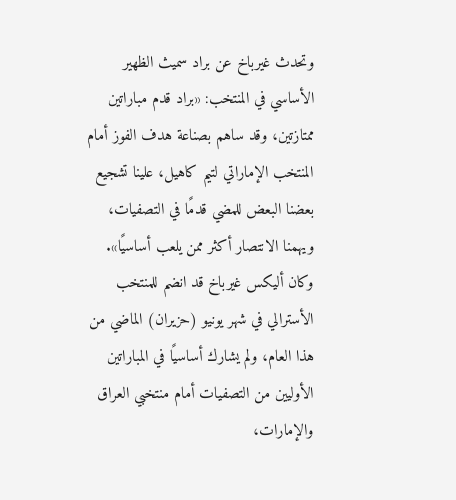وتحدث غيرباخ عن براد سميث الظهير الأساسي في المنتخب: «براد قدم مباراتين ممتازتين، وقد ساهم بصناعة هدف الفوز أمام المنتخب الإماراتي لتيم كاهيل، علينا تشجيع بعضنا البعض للمضي قدمًا في التصفيات، ويهمنا الانتصار أكثر ممن يلعب أساسيًا».
وكان أليكس غيرباخ قد انضم للمنتخب الأسترالي في شهر يونيو (حزيران) الماضي من هذا العام، ولم يشارك أساسيًا في المباراتين الأوليين من التصفيات أمام منتخبي العراق والإمارات،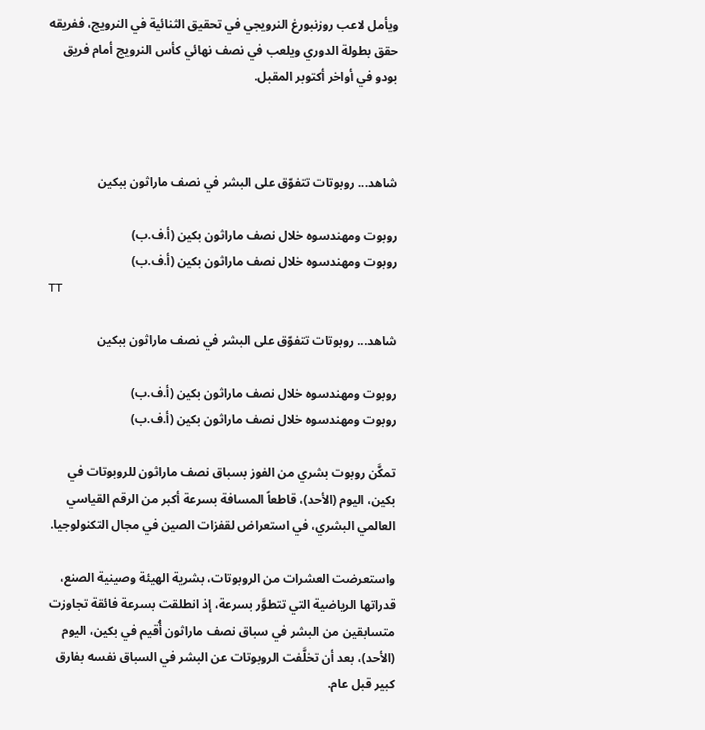ويأمل لاعب روزنبورغ النرويجي في تحقيق الثنائية في النرويج، ففريقه حقق بطولة الدوري ويلعب في نصف نهائي كأس النرويج أمام فريق بودو في أواخر أكتوبر المقبل.



شاهد... روبوتات تتفوّق على البشر في نصف ماراثون ببكين

روبوت ومهندسوه خلال نصف ماراثون بكين (أ.ف.ب)
روبوت ومهندسوه خلال نصف ماراثون بكين (أ.ف.ب)
TT

شاهد... روبوتات تتفوّق على البشر في نصف ماراثون ببكين

روبوت ومهندسوه خلال نصف ماراثون بكين (أ.ف.ب)
روبوت ومهندسوه خلال نصف ماراثون بكين (أ.ف.ب)

تمكَّن روبوت بشري من الفوز بسباق نصف ماراثون للروبوتات في بكين، اليوم (الأحد)، قاطعاً المسافة بسرعة أكبر من الرقم القياسي العالمي البشري، في استعراض لقفزات الصين في مجال التكنولوجيا.

واستعرضت العشرات ‌من الروبوتات، بشرية الهيئة وصينية الصنع، قدراتها الرياضية التي تتطوَّر بسرعة، إذ انطلقت بسرعة فائقة تجاوزت متسابقين من البشر في سباق نصف ماراثون أُقيم في بكين، اليوم (الأحد)، بعد أن تخلَّفت الروبوتات عن البشر في السباق نفسه بفارق كبير قبل عام.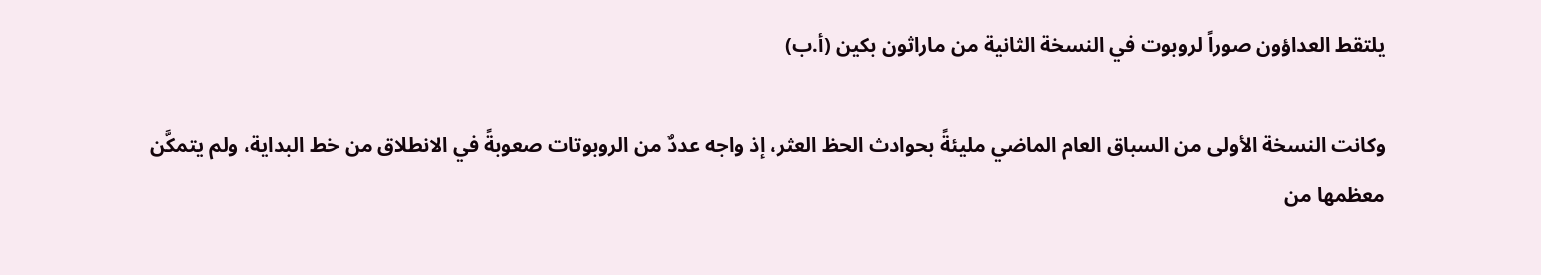يلتقط العداؤون صوراً لروبوت في النسخة الثانية من ماراثون بكين (أ.ب)

وكانت النسخة الأولى من السباق العام الماضي مليئةً بحوادث الحظ العثر، إذ واجه عددٌ من الروبوتات صعوبةً في الانطلاق من خط البداية، ولم يتمكَّن معظمها ‌من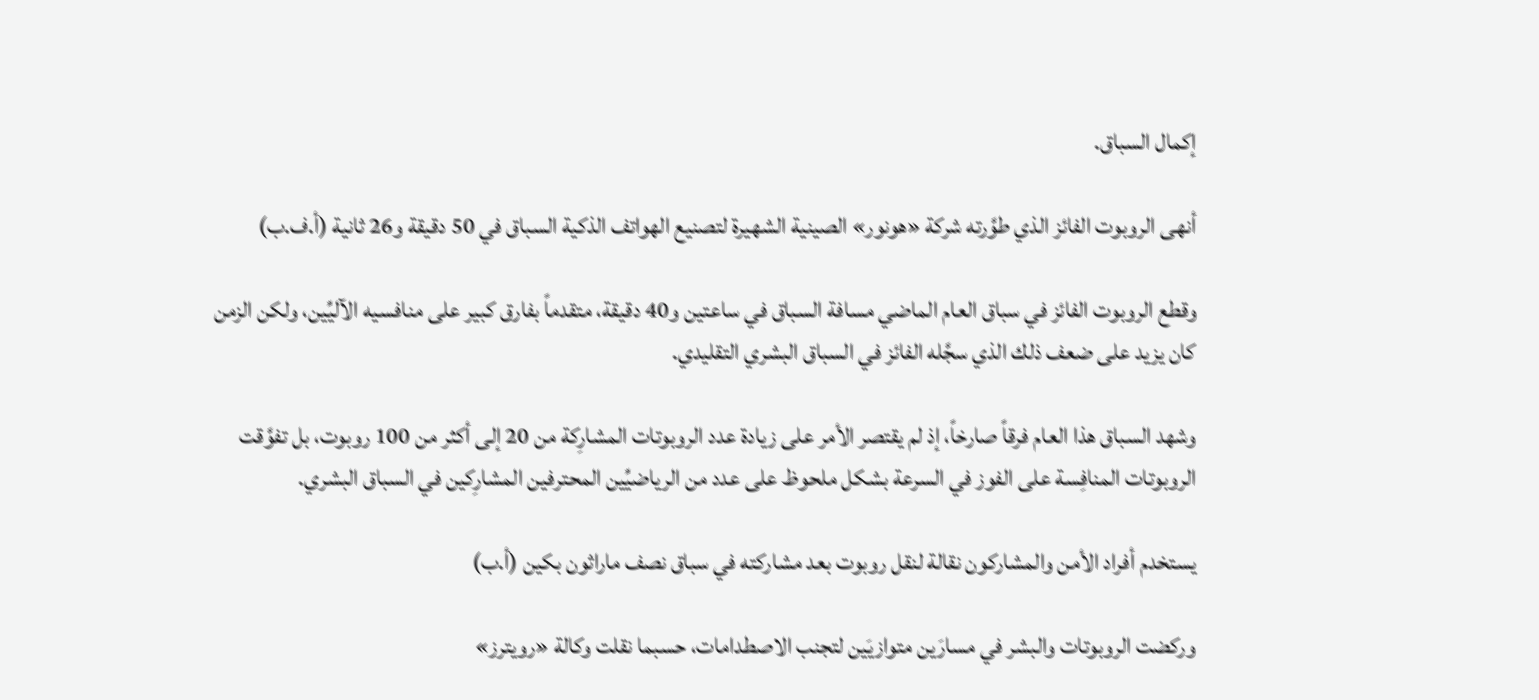إكمال ‌السباق.

أنهى الروبوت الفائز الذي طوَّرته شركة «هونور» الصينية الشهيرة لتصنيع الهواتف الذكية السباق في 50 دقيقة و26 ثانية (أ.ف.ب)

وقطع الروبوت الفائز في سباق ‌العام الماضي مسافة السباق في ساعتين و40 دقيقة، متقدماً بفارق كبير على منافسيه الآليِّين، ولكن الزمن كان يزيد على ضعف ذلك الذي سجَّله الفائز في السباق البشري التقليدي.

وشهد السباق هذا العام فرقاً صارخاً، إذ لم يقتصر الأمر على زيادة عدد الروبوتات المشارِكة من 20 إلى أكثر من 100 روبوت، بل تفوَّقت الروبوتات ‌المنافِسة على الفوز ‌في السرعة بشكل ملحوظ على عدد من الرياضيِّين المحترفين المشارِكين ‌في السباق البشري.

يستخدم أفراد الأمن والمشاركون نقالة لنقل روبوت بعد مشاركته في سباق نصف ماراثون بكين (أ.ب)

وركضت الروبوتات والبشر في مسارَين ‌متوازيَين لتجنب الاصطدامات، حسبما نقلت وكالة «رويترز»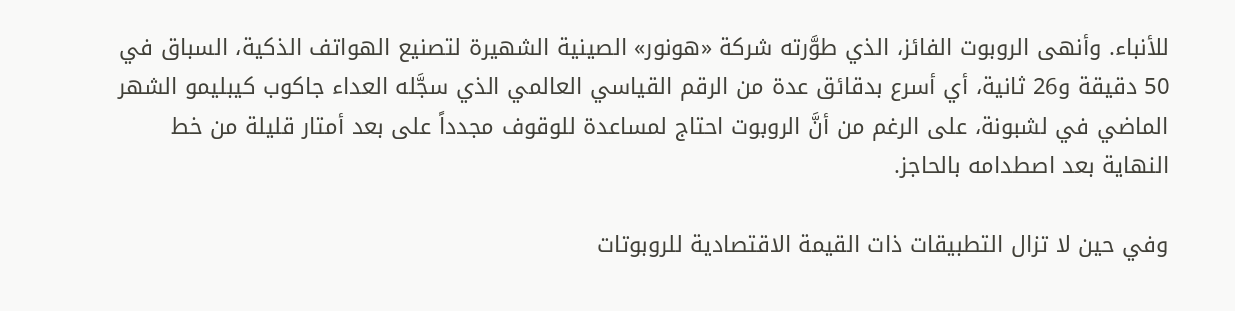للأنباء. وأنهى الروبوت الفائز، الذي طوَّرته شركة «هونور» الصينية الشهيرة لتصنيع الهواتف الذكية، السباق في 50 دقيقة و26 ثانية، أي أسرع بدقائق عدة من الرقم ‌القياسي العالمي الذي سجَّله العداء جاكوب كيبليمو الشهر الماضي في لشبونة، على الرغم من أنَّ الروبوت احتاج لمساعدة للوقوف مجدداً على بعد أمتار قليلة من خط النهاية بعد اصطدامه بالحاجز.

وفي حين لا تزال التطبيقات ذات القيمة الاقتصادية للروبوتات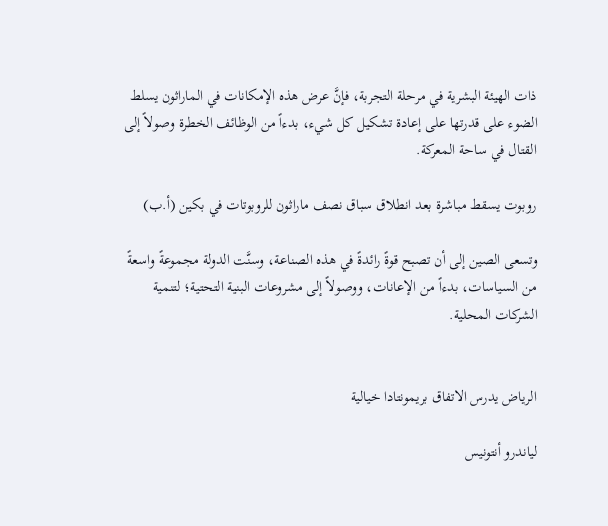ذات الهيئة البشرية في مرحلة التجربة، فإنَّ عرض هذه الإمكانات في الماراثون يسلط الضوء على قدرتها على إعادة تشكيل كل شيء، بدءاً من الوظائف الخطرة وصولاً إلى القتال في ساحة المعركة.

روبوت يسقط مباشرة بعد انطلاق سباق نصف ماراثون للروبوتات في بكين (أ.ب)

وتسعى الصين إلى أن تصبح قوةً رائدةً في هذه الصناعة، وسنَّت الدولة مجموعةً واسعةً من السياسات، بدءاً من الإعانات، ووصولاً إلى مشروعات البنية التحتية؛ لتنمية الشركات المحلية.


الرياض يدرس الاتفاق بريمونتادا خيالية

لياندرو أنتونيس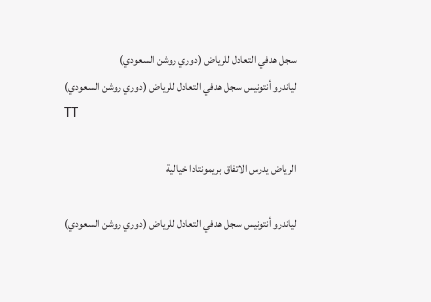سجل هدفي التعادل للرياض (دوري روشن السعودي)
لياندرو أنتونيس سجل هدفي التعادل للرياض (دوري روشن السعودي)
TT

الرياض يدرس الاتفاق بريمونتادا خيالية

لياندرو أنتونيس سجل هدفي التعادل للرياض (دوري روشن السعودي)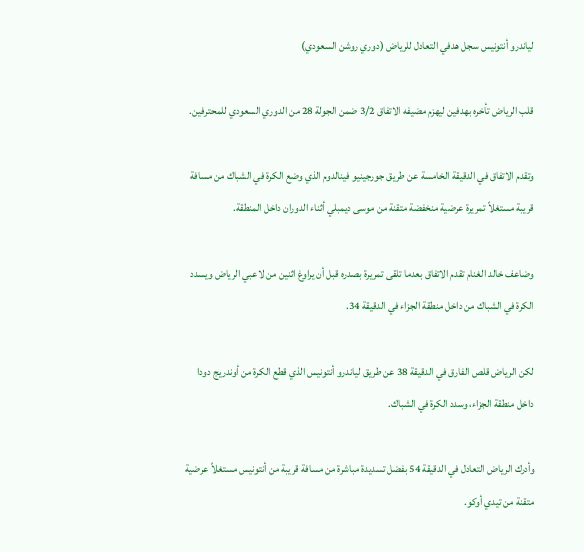لياندرو أنتونيس سجل هدفي التعادل للرياض (دوري روشن السعودي)

قلب الرياض تأخره بهدفين ليهزم مضيفه الاتفاق 3/2 ضمن الجولة 28 من الدوري السعودي للمحترفين.

وتقدم الاتفاق في الدقيقة الخامسة عن طريق جورجينيو فينالدوم الذي وضع الكرة في الشباك من مسافة قريبة مستغلاً تمريرة عرضية منخفضة متقنة من موسى ديمبلي أثناء الدوران داخل المنطقة.

وضاعف خالد الغنام تقدم الاتفاق بعدما تلقى تمريرة بصدره قبل أن يراوغ اثنين من لاعبي الرياض ويسدد الكرة في الشباك من داخل منطقة الجزاء في الدقيقة 34.

لكن الرياض قلص الفارق في الدقيقة 38 عن طريق لياندرو أنتونيس الذي قطع الكرة من أوندريج دودا داخل منطقة الجزاء، وسدد الكرة في الشباك.

وأدرك الرياض التعادل في الدقيقة 54 بفضل تسديدة مباشرة من مسافة قريبة من أنتونيس مستغلاً عرضية متقنة من تيدي أوكو.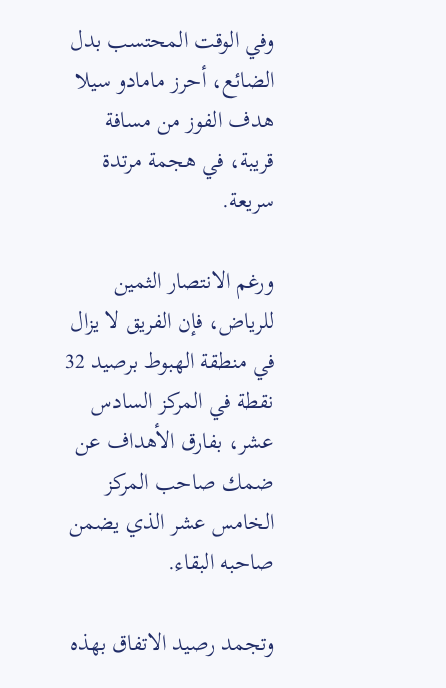وفي الوقت المحتسب بدل الضائع، أحرز مامادو سيلا هدف الفوز من مسافة قريبة، في هجمة مرتدة سريعة.

ورغم الانتصار الثمين للرياض، فإن الفريق لا يزال في منطقة الهبوط برصيد 32 نقطة في المركز السادس عشر، بفارق الأهداف عن ضمك صاحب المركز الخامس عشر الذي يضمن صاحبه البقاء.

وتجمد رصيد الاتفاق بهذه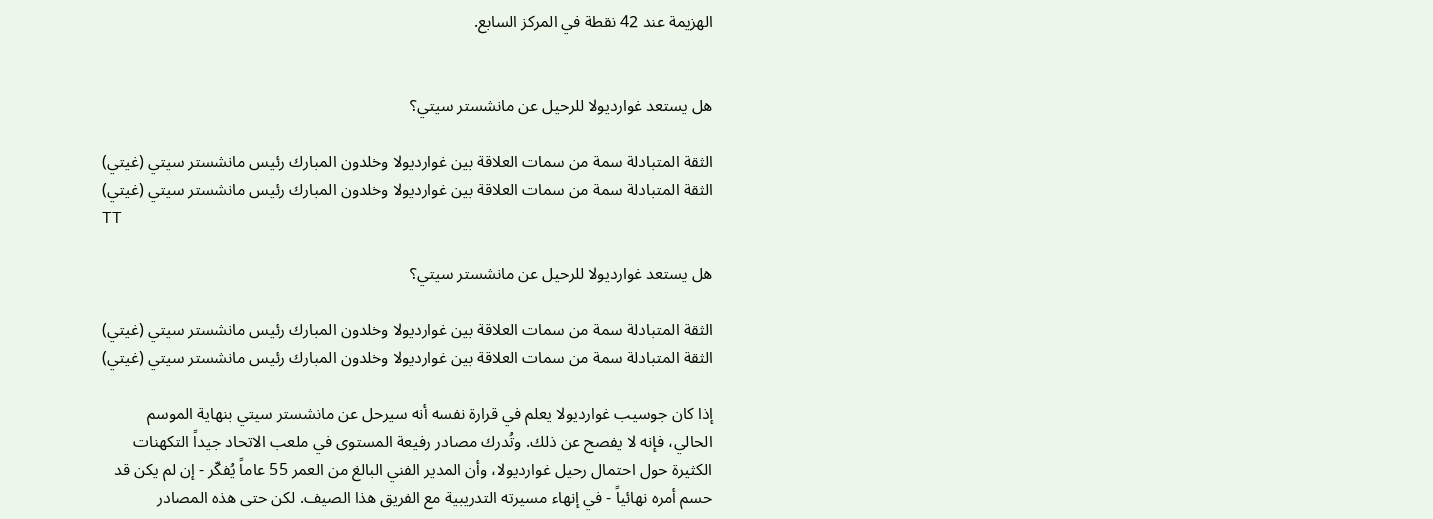الهزيمة عند 42 نقطة في المركز السابع.


هل يستعد غوارديولا للرحيل عن مانشستر سيتي؟

الثقة المتبادلة سمة من سمات العلاقة بين غوارديولا وخلدون المبارك رئيس مانشستر سيتي (غيتي)
الثقة المتبادلة سمة من سمات العلاقة بين غوارديولا وخلدون المبارك رئيس مانشستر سيتي (غيتي)
TT

هل يستعد غوارديولا للرحيل عن مانشستر سيتي؟

الثقة المتبادلة سمة من سمات العلاقة بين غوارديولا وخلدون المبارك رئيس مانشستر سيتي (غيتي)
الثقة المتبادلة سمة من سمات العلاقة بين غوارديولا وخلدون المبارك رئيس مانشستر سيتي (غيتي)

إذا كان جوسيب غوارديولا يعلم في قرارة نفسه أنه سيرحل عن مانشستر سيتي بنهاية الموسم الحالي، فإنه لا يفصح عن ذلك. وتُدرك مصادر رفيعة المستوى في ملعب الاتحاد جيداً التكهنات الكثيرة حول احتمال رحيل غوارديولا، وأن المدير الفني البالغ من العمر 55 عاماً يُفكّر - إن لم يكن قد حسم أمره نهائياً - في إنهاء مسيرته التدريبية مع الفريق هذا الصيف. لكن حتى هذه المصادر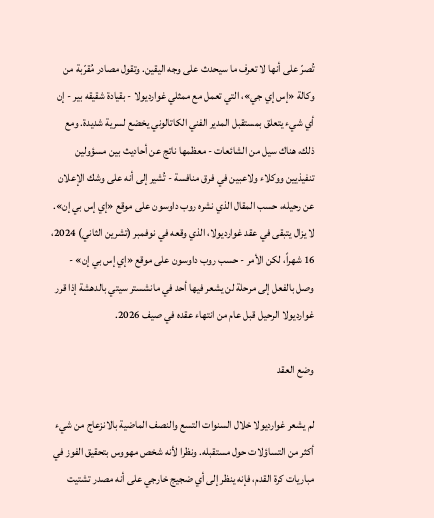تُصرّ على أنها لا تعرف ما سيحدث على وجه اليقين. وتقول مصادر مُقرّبة من وكالة «إس إي جي»، التي تعمل مع ممثلي غوارديولا - بقيادة شقيقه بير - إن أي شيء يتعلق بمستقبل المدير الفني الكاتالوني يخضع لسرية شديدة. ومع ذلك، هناك سيل من الشائعات - معظمها ناتج عن أحاديث بين مسؤولين تنفيذيين ووكلاء ولاعبين في فرق منافسة - تُشير إلى أنه على وشك الإعلان عن رحيله، حسب المقال الذي نشره روب داوسون على موقع «إي إس بي إن». لا يزال يتبقى في عقد غوارديولا، الذي وقعه في نوفمبر (تشرين الثاني) 2024، 16 شهراً، لكن الأمر - حسب روب داوسون على موقع «إي إس بي إن» - وصل بالفعل إلى مرحلة لن يشعر فيها أحد في مانشستر سيتي بالدهشة إذا قرر غوارديولا الرحيل قبل عام من انتهاء عقده في صيف 2026.

وضع العقد

لم يشعر غوارديولا خلال السنوات التسع والنصف الماضية بالانزعاج من شيء أكثر من التساؤلات حول مستقبله. ونظرا لأنه شخص مهووس بتحقيق الفوز في مباريات كرة القدم، فإنه ينظر إلى أي ضجيج خارجي على أنه مصدر تشتيت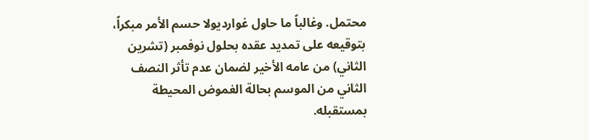محتمل. وغالباً ما حاول غوارديولا حسم الأمر مبكراً، بتوقيعه على تمديد عقده بحلول نوفمبر (تشرين الثاني) من عامه الأخير لضمان عدم تأثر النصف الثاني من الموسم بحالة الغموض المحيطة بمستقبله.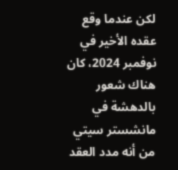لكن عندما وقع عقده الأخير في نوفمبر 2024، كان هناك شعور بالدهشة في مانشستر سيتي من أنه مدد العقد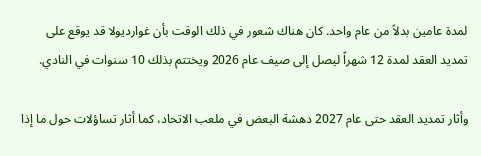لمدة عامين بدلاً من عام واحد. كان هناك شعور في ذلك الوقت بأن غوارديولا قد يوقع على تمديد العقد لمدة 12 شهراً ليصل إلى صيف عام 2026 ويختتم بذلك 10 سنوات في النادي.

وأثار تمديد العقد حتى عام 2027 دهشة البعض في ملعب الاتحاد، كما أثار تساؤلات حول ما إذا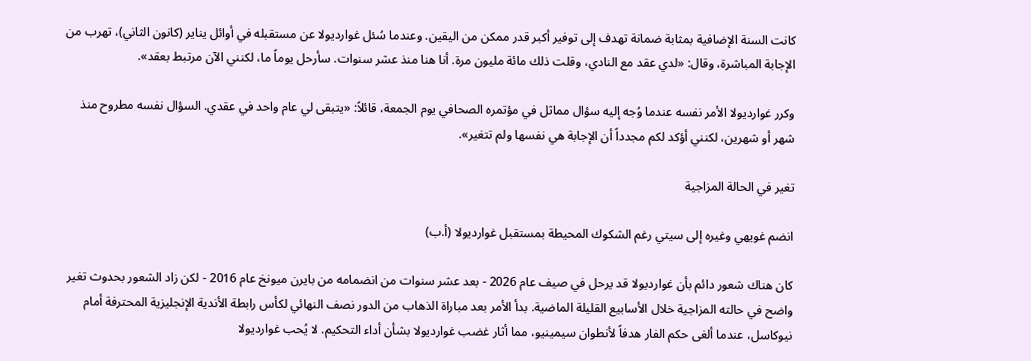كانت السنة الإضافية بمثابة ضمانة تهدف إلى توفير أكبر قدر ممكن من اليقين. وعندما سُئل غوارديولا عن مستقبله في أوائل يناير (كانون الثاني)، تهرب من الإجابة المباشرة، وقال: «لدي عقد مع النادي، وقلت ذلك مائة مليون مرة. أنا هنا منذ عشر سنوات. سأرحل يوماً ما، لكنني الآن مرتبط بعقد».

وكرر غوارديولا الأمر نفسه عندما وُجه إليه سؤال مماثل في مؤتمره الصحافي يوم الجمعة، قائلاً: «يتبقى لي عام واحد في عقدي. السؤال نفسه مطروح منذ شهر أو شهرين، لكنني أؤكد لكم مجدداً أن الإجابة هي نفسها ولم تتغير».

تغير في الحالة المزاجية

انضم غويهي وغيره إلى سيتي رغم الشكوك المحيطة بمستقبل غوارديولا (أ.ب)

كان هناك شعور دائم بأن غوارديولا قد يرحل في صيف عام 2026 - بعد عشر سنوات من انضمامه من بايرن ميونخ عام 2016 - لكن زاد الشعور بحدوث تغير واضح في حالته المزاجية خلال الأسابيع القليلة الماضية. بدأ الأمر بعد مباراة الذهاب من الدور نصف النهائي لكأس رابطة الأندية الإنجليزية المحترفة أمام نيوكاسل، عندما ألغى حكم الفار هدفاً لأنطوان سيمينيو، مما أثار غضب غوارديولا بشأن أداء التحكيم. لا يُحب غوارديولا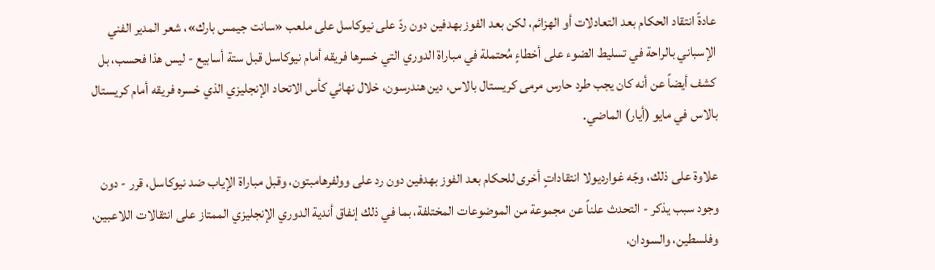عادةً انتقاد الحكام بعد التعادلات أو الهزائم، لكن بعد الفوز بهدفين دون ردّ على نيوكاسل على ملعب «سانت جيمس بارك»، شعر المدير الفني الإسباني بالراحة في تسليط الضوء على أخطاءٍ مُحتملة في مباراة الدوري التي خسرها فريقه أمام نيوكاسل قبل ستة أسابيع - ليس هذا فحسب، بل كشف أيضاً عن أنه كان يجب طرد حارس مرمى كريستال بالاس، دين هندرسون، خلال نهائي كأس الاتحاد الإنجليزي الذي خسره فريقه أمام كريستال بالاس في مايو (أيار) الماضي.

علاوة على ذلك، وجّه غوارديولا انتقاداتٍ أخرى للحكام بعد الفوز بهدفين دون رد على وولفرهامبتون، وقبل مباراة الإياب ضد نيوكاسل، قرر - دون وجود سبب يذكر - التحدث علناً عن مجموعة من الموضوعات المختلفة، بما في ذلك إنفاق أندية الدوري الإنجليزي الممتاز على انتقالات اللاعبين، وفلسطين، والسودان،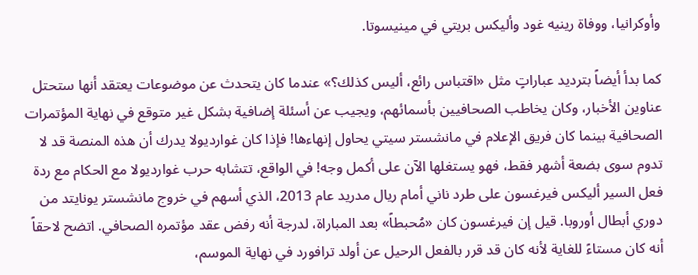وأوكرانيا، ووفاة رينيه غود وأليكس بريتي في مينيسوتا.

كما بدأ أيضاً بترديد عباراتٍ مثل «اقتباس رائع، أليس كذلك؟» عندما كان يتحدث عن موضوعات يعتقد أنها ستحتل عناوين الأخبار، وكان يخاطب الصحافيين بأسمائهم، ويجيب عن أسئلة إضافية بشكل غير متوقع في نهاية المؤتمرات الصحافية بينما كان فريق الإعلام في مانشستر سيتي يحاول إنهاءها! فإذا كان غوارديولا يدرك أن هذه المنصة قد لا تدوم سوى بضعة أشهر فقط، فهو يستغلها الآن على أكمل وجه! في الواقع، تتشابه حرب غوارديولا مع الحكام مع ردة فعل السير أليكس فيرغسون على طرد ناني أمام ريال مدريد عام 2013، الذي أسهم في خروج مانشستر يونايتد من دوري أبطال أوروبا. قيل إن فيرغسون كان «مُحبطاً» بعد المباراة، لدرجة أنه رفض عقد مؤتمره الصحافي. اتضح لاحقاً أنه كان مستاءً للغاية لأنه كان قد قرر بالفعل الرحيل عن أولد ترافورد في نهاية الموسم،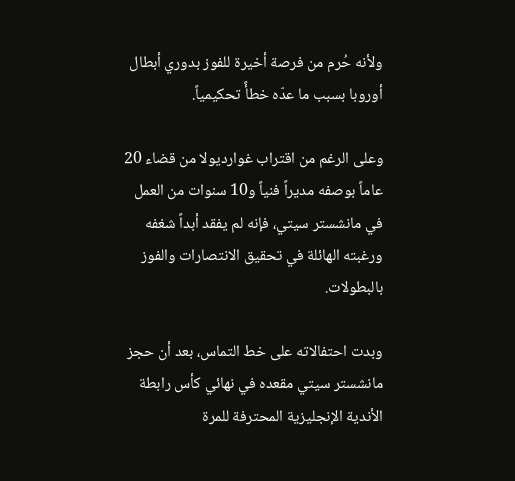ولأنه حُرم من فرصة أخيرة للفوز بدوري أبطال أوروبا بسبب ما عدّه خطأً تحكيمياً.

وعلى الرغم من اقتراب غوارديولا من قضاء 20 عاماً بوصفه مديراً فنياً و10 سنوات من العمل في مانشستر سيتي، فإنه لم يفقد أبداً شغفه ورغبته الهائلة في تحقيق الانتصارات والفوز بالبطولات.

وبدت احتفالاته على خط التماس، بعد أن حجز مانشستر سيتي مقعده في نهائي كأس رابطة الأندية الإنجليزية المحترفة للمرة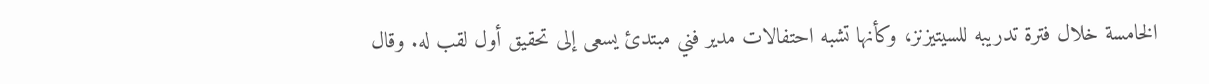الخامسة خلال فترة تدريبه للسيتيزنز، وكأنها تشبه احتفالات مدير فني مبتدئ يسعى إلى تحقيق أول لقب له. وقال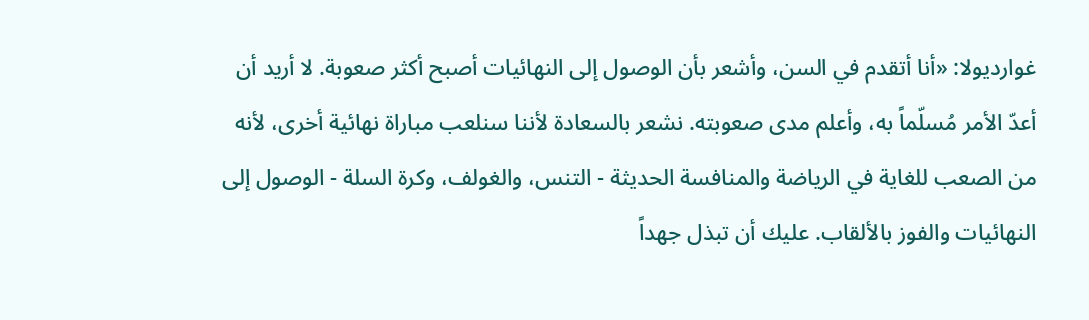غوارديولا: «أنا أتقدم في السن، وأشعر بأن الوصول إلى النهائيات أصبح أكثر صعوبة. لا أريد أن أعدّ الأمر مُسلّماً به، وأعلم مدى صعوبته. نشعر بالسعادة لأننا سنلعب مباراة نهائية أخرى، لأنه من الصعب للغاية في الرياضة والمنافسة الحديثة - التنس، والغولف، وكرة السلة - الوصول إلى النهائيات والفوز بالألقاب. عليك أن تبذل جهداً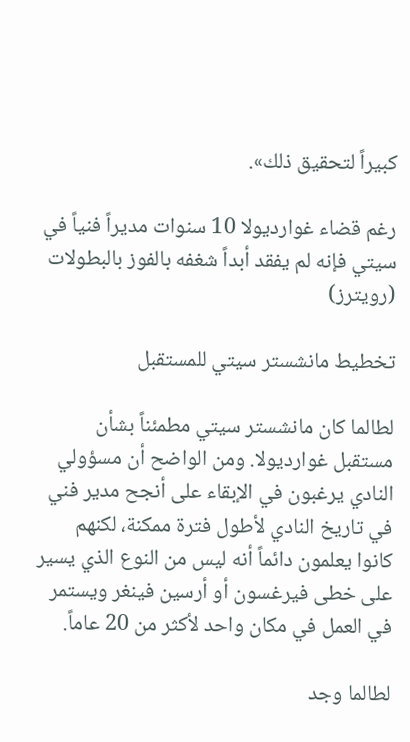كبيراً لتحقيق ذلك».

رغم قضاء غوارديولا 10 سنوات مديراً فنياً في سيتي فإنه لم يفقد أبداً شغفه بالفوز بالبطولات (رويترز)

تخطيط مانشستر سيتي للمستقبل

لطالما كان مانشستر سيتي مطمئناً بشأن مستقبل غوارديولا. ومن الواضح أن مسؤولي النادي يرغبون في الإبقاء على أنجح مدير فني في تاريخ النادي لأطول فترة ممكنة، لكنهم كانوا يعلمون دائماً أنه ليس من النوع الذي يسير على خطى فيرغسون أو أرسين فينغر ويستمر في العمل في مكان واحد لأكثر من 20 عاماً.

لطالما وجد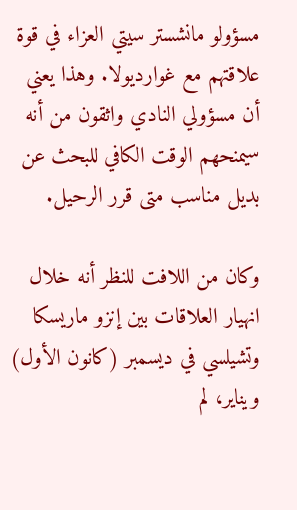مسؤولو مانشستر سيتي العزاء في قوة علاقتهم مع غوارديولا. وهذا يعني أن مسؤولي النادي واثقون من أنه سيمنحهم الوقت الكافي للبحث عن بديل مناسب متى قرر الرحيل.

وكان من اللافت للنظر أنه خلال انهيار العلاقات بين إنزو ماريسكا وتشيلسي في ديسمبر (كانون الأول) ويناير، لم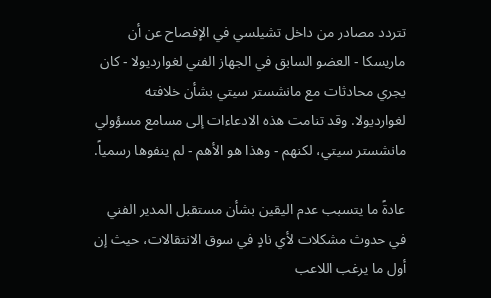تتردد مصادر من داخل تشيلسي في الإفصاح عن أن ماريسكا - العضو السابق في الجهاز الفني لغوارديولا - كان يجري محادثات مع مانشستر سيتي بشأن خلافته لغوارديولا. وقد تنامت هذه الادعاءات إلى مسامع مسؤولي مانشستر سيتي، لكنهم - وهذا هو الأهم - لم ينفوها رسمياً.

عادةً ما يتسبب عدم اليقين بشأن مستقبل المدير الفني في حدوث مشكلات لأي نادٍ في سوق الانتقالات، حيث إن أول ما يرغب اللاعب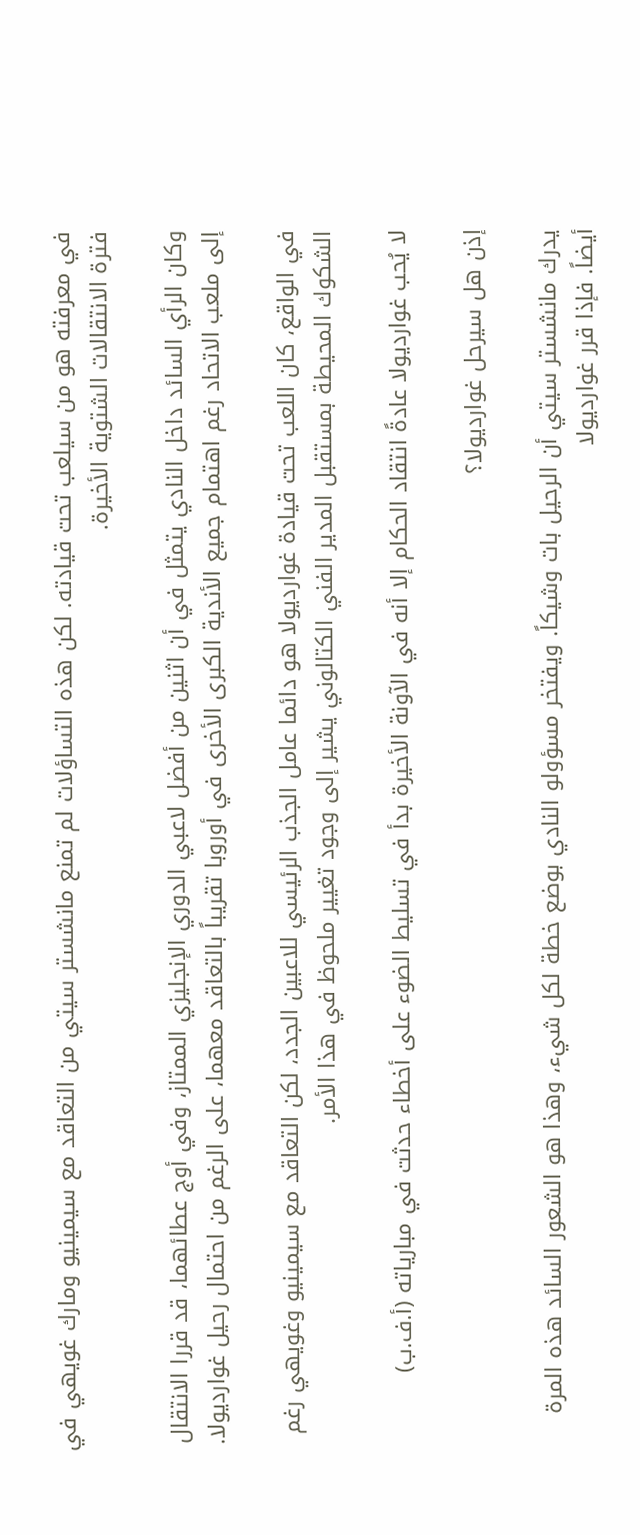في معرفته هو من سيلعب تحت قيادته. لكن هذه التساؤلات لم تمنع مانشستر سيتي من التعاقد مع سيمينيو ومارك غويهي في فترة الانتقالات الشتوية الأخيرة.

وكان الرأي السائد داخل النادي يتمثل في أن اثنين من أفضل لاعبي الدوري الإنجليزي الممتاز، وفي أوج عطائهما، قد قررا الانتقال إلى ملعب الاتحاد رغم اهتمام جميع الأندية الكبرى الأخرى في أوروبا تقريباً بالتعاقد معهما، على الرغم من احتمال رحيل غوارديولا.

في الواقع، كان اللعب تحت قيادة غوارديولا هو دائما عامل الجذب الرئيسي للاعبين الجدد، لكن التعاقد مع سيمينيو وغويهي رغم الشكوك المحيطة بمستقبل المدير الفني الكتالوني يشير إلى وجود تغيير ملحوظ في هذا الأمر.

لا يُحب غوارديولا عادةً انتقاد الحكام إلا أنه في الآونة الأخيرة بدأ في تسليط الضوء على أخطاء حدثت في مبارياته (أ.ف.ب)

إذن هل سيرحل غوارديولا؟

يدرك مانشستر سيتي أن الرحيل بات وشيكاً. ويفتخر مسؤولو النادي بوضع خطة لكل شيء، وهذا هو الشعور السائد هذه المرة أيضاً. فإذا قرر غوارديولا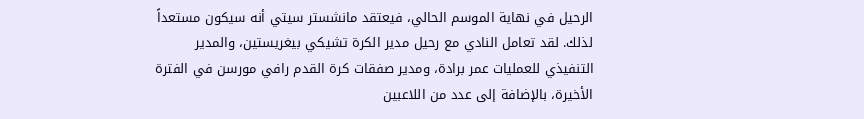الرحيل في نهاية الموسم الحالي، فيعتقد مانشستر سيتي أنه سيكون مستعداً لذلك. لقد تعامل النادي مع رحيل مدير الكرة تشيكي بيغريستين، والمدير التنفيذي للعمليات عمر برادة، ومدير صفقات كرة القدم رافي مورسن في الفترة الأخيرة، بالإضافة إلى عدد من اللاعبين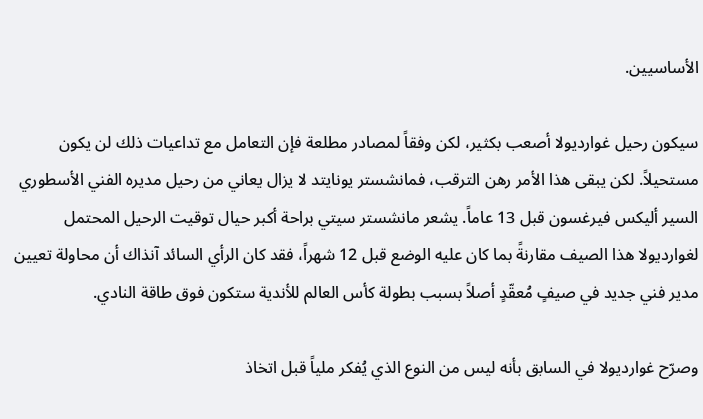الأساسيين.

سيكون رحيل غوارديولا أصعب بكثير، لكن وفقاً لمصادر مطلعة فإن التعامل مع تداعيات ذلك لن يكون مستحيلاً. لكن يبقى هذا الأمر رهن الترقب، فمانشستر يونايتد لا يزال يعاني من رحيل مديره الفني الأسطوري السير أليكس فيرغسون قبل 13 عاماً. يشعر مانشستر سيتي براحة أكبر حيال توقيت الرحيل المحتمل لغوارديولا هذا الصيف مقارنةً بما كان عليه الوضع قبل 12 شهراً، فقد كان الرأي السائد آنذاك أن محاولة تعيين مدير فني جديد في صيفٍ مُعقّدٍ أصلاً بسبب بطولة كأس العالم للأندية ستكون فوق طاقة النادي.

وصرّح غوارديولا في السابق بأنه ليس من النوع الذي يُفكر ملياً قبل اتخاذ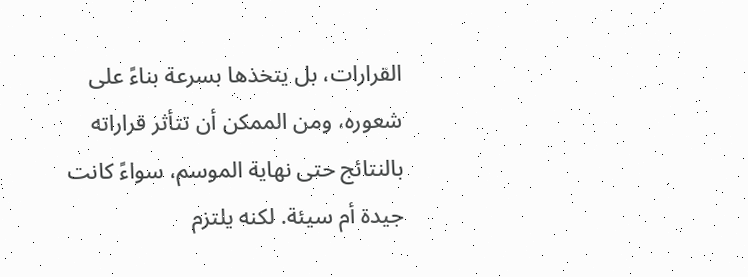القرارات، بل يتخذها بسرعة بناءً على شعوره، ومن الممكن أن تتأثر قراراته بالنتائج حتى نهاية الموسم، سواءً كانت جيدة أم سيئة. لكنه يلتزم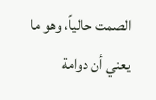الصمت حالياً، وهو ما يعني أن دوامة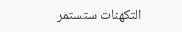التكهنات ستستمر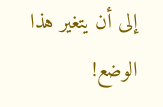إلى أن يتغير هذا الوضع!